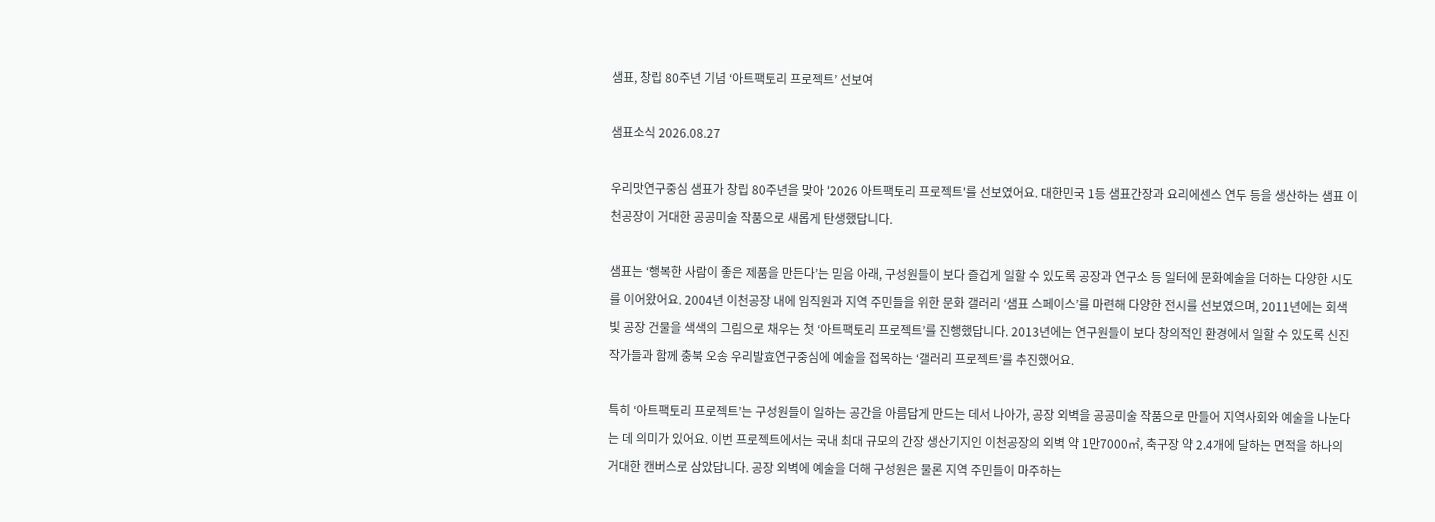샘표, 창립 80주년 기념 ‘아트팩토리 프로젝트’ 선보여

샘표소식 2026.08.27

우리맛연구중심 샘표가 창립 80주년을 맞아 '2026 아트팩토리 프로젝트'를 선보였어요. 대한민국 1등 샘표간장과 요리에센스 연두 등을 생산하는 샘표 이천공장이 거대한 공공미술 작품으로 새롭게 탄생했답니다.

샘표는 ‘행복한 사람이 좋은 제품을 만든다’는 믿음 아래, 구성원들이 보다 즐겁게 일할 수 있도록 공장과 연구소 등 일터에 문화예술을 더하는 다양한 시도를 이어왔어요. 2004년 이천공장 내에 임직원과 지역 주민들을 위한 문화 갤러리 ‘샘표 스페이스’를 마련해 다양한 전시를 선보였으며, 2011년에는 회색빛 공장 건물을 색색의 그림으로 채우는 첫 ‘아트팩토리 프로젝트’를 진행했답니다. 2013년에는 연구원들이 보다 창의적인 환경에서 일할 수 있도록 신진 작가들과 함께 충북 오송 우리발효연구중심에 예술을 접목하는 ‘갤러리 프로젝트’를 추진했어요.

특히 ‘아트팩토리 프로젝트’는 구성원들이 일하는 공간을 아름답게 만드는 데서 나아가, 공장 외벽을 공공미술 작품으로 만들어 지역사회와 예술을 나눈다는 데 의미가 있어요. 이번 프로젝트에서는 국내 최대 규모의 간장 생산기지인 이천공장의 외벽 약 1만7000㎡, 축구장 약 2.4개에 달하는 면적을 하나의 거대한 캔버스로 삼았답니다. 공장 외벽에 예술을 더해 구성원은 물론 지역 주민들이 마주하는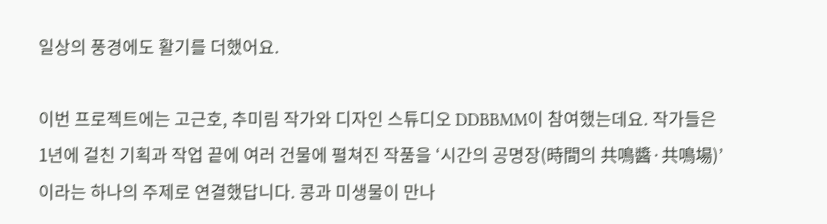일상의 풍경에도 활기를 더했어요.

이번 프로젝트에는 고근호, 추미림 작가와 디자인 스튜디오 DDBBMM이 참여했는데요. 작가들은 1년에 걸친 기획과 작업 끝에 여러 건물에 펼쳐진 작품을 ‘시간의 공명장(時間의 共鳴醬·共鳴場)’이라는 하나의 주제로 연결했답니다. 콩과 미생물이 만나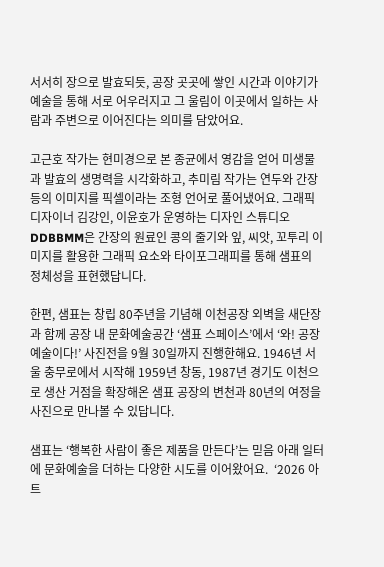서서히 장으로 발효되듯, 공장 곳곳에 쌓인 시간과 이야기가 예술을 통해 서로 어우러지고 그 울림이 이곳에서 일하는 사람과 주변으로 이어진다는 의미를 담았어요.

고근호 작가는 현미경으로 본 종균에서 영감을 얻어 미생물과 발효의 생명력을 시각화하고, 추미림 작가는 연두와 간장 등의 이미지를 픽셀이라는 조형 언어로 풀어냈어요. 그래픽디자이너 김강인, 이윤호가 운영하는 디자인 스튜디오 DDBBMM은 간장의 원료인 콩의 줄기와 잎, 씨앗, 꼬투리 이미지를 활용한 그래픽 요소와 타이포그래피를 통해 샘표의 정체성을 표현했답니다.

한편, 샘표는 창립 80주년을 기념해 이천공장 외벽을 새단장과 함께 공장 내 문화예술공간 ‘샘표 스페이스’에서 ‘와! 공장 예술이다!’ 사진전을 9월 30일까지 진행한해요. 1946년 서울 충무로에서 시작해 1959년 창동, 1987년 경기도 이천으로 생산 거점을 확장해온 샘표 공장의 변천과 80년의 여정을 사진으로 만나볼 수 있답니다.

샘표는 ‘행복한 사람이 좋은 제품을 만든다’는 믿음 아래 일터에 문화예술을 더하는 다양한 시도를 이어왔어요.  ‘2026 아트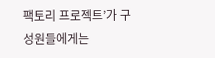팩토리 프로젝트’가 구성원들에게는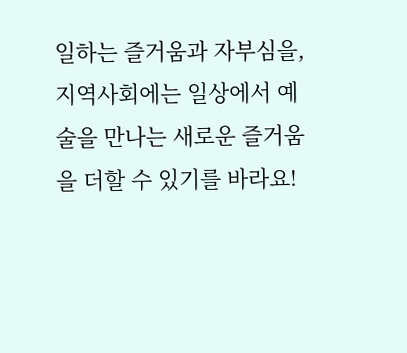일하는 즐거움과 자부심을, 지역사회에는 일상에서 예술을 만나는 새로운 즐거움을 더할 수 있기를 바라요!